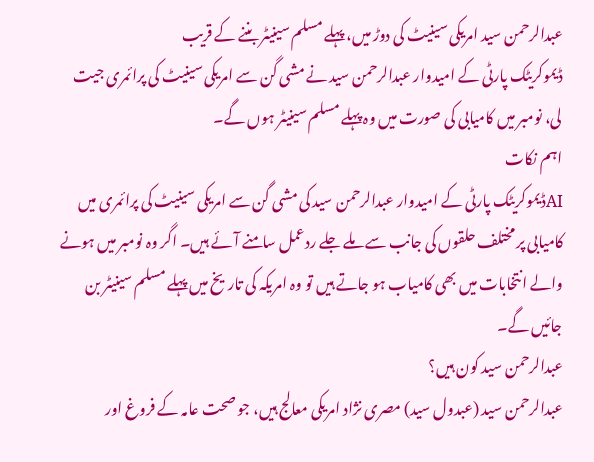عبدالرحمن سید امریکی سینیٹ کی دوڑ میں، پہلے مسلم سینیٹر بننے کے قریب
ڈیموکریٹک پارٹی کے امیدوار عبدالرحمن سید نے مشی گن سے امریکی سینیٹ کی پرائمری جیت لی، نومبر میں کامیابی کی صورت میں وہ پہلے مسلم سینیٹر ہوں گے۔
اہم نکات
AIڈیموکریٹک پارٹی کے امیدوار عبدالرحمن سید کی مشی گن سے امریکی سینیٹ کی پرائمری میں کامیابی پر مختلف حلقوں کی جانب سے ملے جلے ردعمل سامنے آئے ہیں۔ اگر وہ نومبر میں ہونے والے انتخابات میں بھی کامیاب ہو جاتے ہیں تو وہ امریکہ کی تاریخ میں پہلے مسلم سینیٹر بن جائیں گے۔
عبدالرحمن سید کون ہیں؟
عبدالرحمن سید (عبدول سید) مصری نژاد امریکی معالج ہیں، جو صحت عامہ کے فروغ اور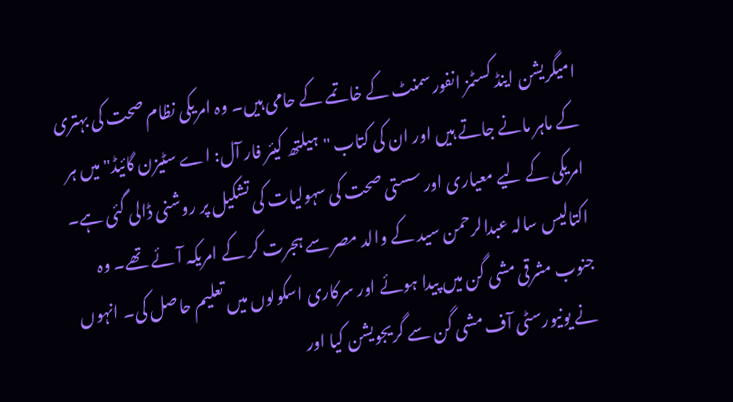امیگریشن اینڈ کسٹمز انفورسمنٹ کے خاتمے کے حامی ہیں۔ وہ امریکی نظام صحت کی بہتری کے ماہر مانے جاتے ہیں اور ان کی کتاب "ہیلتھ کیئر فار آل: اے سٹیزن گائیڈ" میں ہر امریکی کے لیے معیاری اور سستی صحت کی سہولیات کی تشکیل پر روشنی ڈالی گئی ہے۔
اکتالیس سالہ عبدالرحمن سید کے والد مصر سے ہجرت کر کے امریکہ آئے تھے۔ وہ جنوب مشرقی مشی گن میں پیدا ہوئے اور سرکاری اسکولوں میں تعلیم حاصل کی۔ انہوں نے یونیورسٹی آف مشی گن سے گریجویشن کیا اور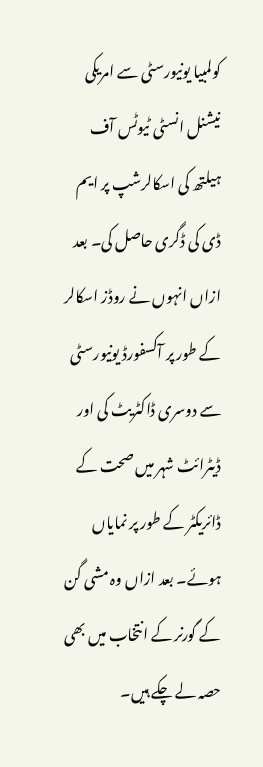کولمبیا یونیورسٹی سے امریکی نیشنل انسٹی ٹیوٹس آف ہیلتھ کی اسکالرشپ پر ایم ڈی کی ڈگری حاصل کی۔ بعد ازاں انہوں نے روڈز اسکالر کے طور پر آکسفورڈ یونیورسٹی سے دوسری ڈاکٹریٹ کی اور ڈیٹرائٹ شہر میں صحت کے ڈائریکٹر کے طور پر نمایاں ہوئے۔ بعد ازاں وہ مشی گن کے گورنر کے انتخاب میں بھی حصہ لے چکے ہیں۔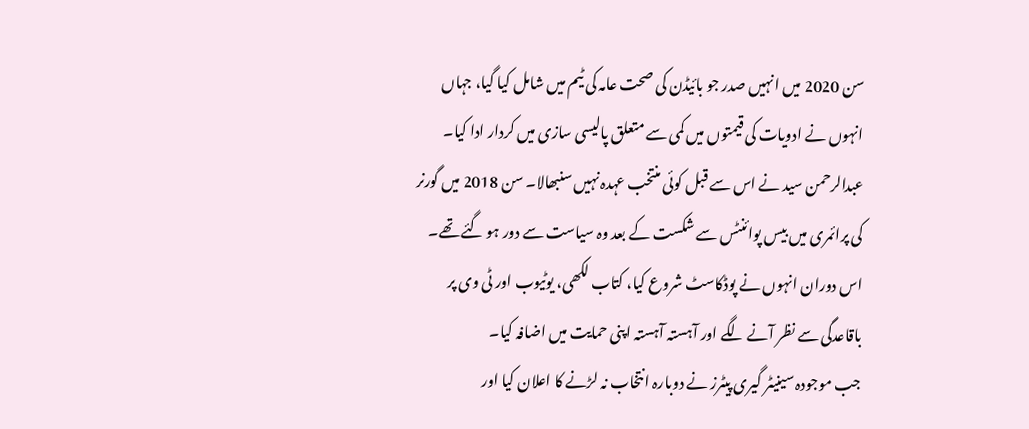سن 2020 میں انہیں صدر جو بائیڈن کی صحت عامہ کی ٹیم میں شامل کیا گیا، جہاں انہوں نے ادویات کی قیمتوں میں کمی سے متعلق پالیسی سازی میں کردار ادا کیا۔
عبدالرحمن سید نے اس سے قبل کوئی منتخب عہدہ نہیں سنبھالا۔ سن 2018 میں گورنر کی پرائمری میں بیس پوائنٹس سے شکست کے بعد وہ سیاست سے دور ہو گئے تھے۔ اس دوران انہوں نے پوڈکاسٹ شروع کیا، کتاب لکھی، یوٹیوب اور ٹی وی پر باقاعدگی سے نظر آنے لگے اور آہستہ آہستہ اپنی حمایت میں اضافہ کیا۔
جب موجودہ سینیٹر گیری پیٹرز نے دوبارہ انتخاب نہ لڑنے کا اعلان کیا اور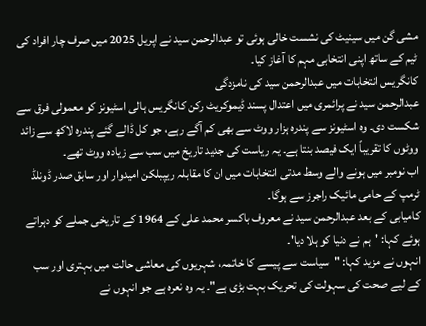مشی گن میں سینیٹ کی نشست خالی ہوئی تو عبدالرحمن سید نے اپریل 2025 میں صرف چار افراد کی ٹیم کے ساتھ اپنی انتخابی مہم کا آغاز کیا۔
کانگریس انتخابات میں عبدالرحمن سید کی نامزدگی
عبدالرحمن سید نے پرائمری میں اعتدال پسند ڈیموکریٹ رکن کانگریس ہالی اسٹیونز کو معمولی فرق سے شکست دی۔ وہ اسٹیونز سے پندرہ ہزار ووٹ سے بھی کم آگے رہے، جو کل ڈالے گئے پندرہ لاکھ سے زائد ووٹوں کا تقریباً ایک فیصد بنتا ہے۔ یہ ریاست کی جدید تاریخ میں سب سے زیادہ ووٹ تھے۔
اب نومبر میں ہونے والے وسط مدتی انتخابات میں ان کا مقابلہ ریپبلکن امیدوار اور سابق صدر ڈونلڈ ٹرمپ کے حامی مائیک راجرز سے ہوگا۔
کامیابی کے بعد عبدالرحمن سید نے معروف باکسر محمد علی کے 1964 کے تاریخی جملے کو دہراتے ہوئے کہا: 'ہم نے دنیا کو ہلا دیا'۔
انہوں نے مزید کہا: "سیاست سے پیسے کا خاتمہ، شہریوں کی معاشی حالت میں بہتری اور سب کے لیے صحت کی سہولت کی تحریک بہت بڑی ہے"۔ یہ وہ نعرہ ہے جو انہوں نے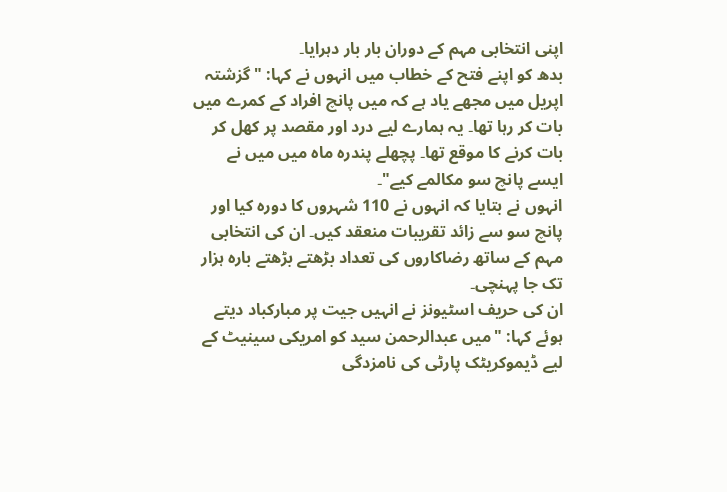اپنی انتخابی مہم کے دوران بار بار دہرایا۔
بدھ کو اپنے فتح کے خطاب میں انہوں نے کہا: "گزشتہ اپریل میں مجھے یاد ہے کہ میں پانچ افراد کے کمرے میں بات کر رہا تھا۔ یہ ہمارے لیے درد اور مقصد پر کھل کر بات کرنے کا موقع تھا۔ پچھلے پندرہ ماہ میں میں نے ایسے پانچ سو مکالمے کیے"۔
انہوں نے بتایا کہ انہوں نے 110 شہروں کا دورہ کیا اور پانچ سو سے زائد تقریبات منعقد کیں۔ ان کی انتخابی مہم کے ساتھ رضاکاروں کی تعداد بڑھتے بڑھتے بارہ ہزار تک جا پہنچی۔
ان کی حریف اسٹیونز نے انہیں جیت پر مبارکباد دیتے ہوئے کہا: "میں عبدالرحمن سید کو امریکی سینیٹ کے لیے ڈیموکریٹک پارٹی کی نامزدگی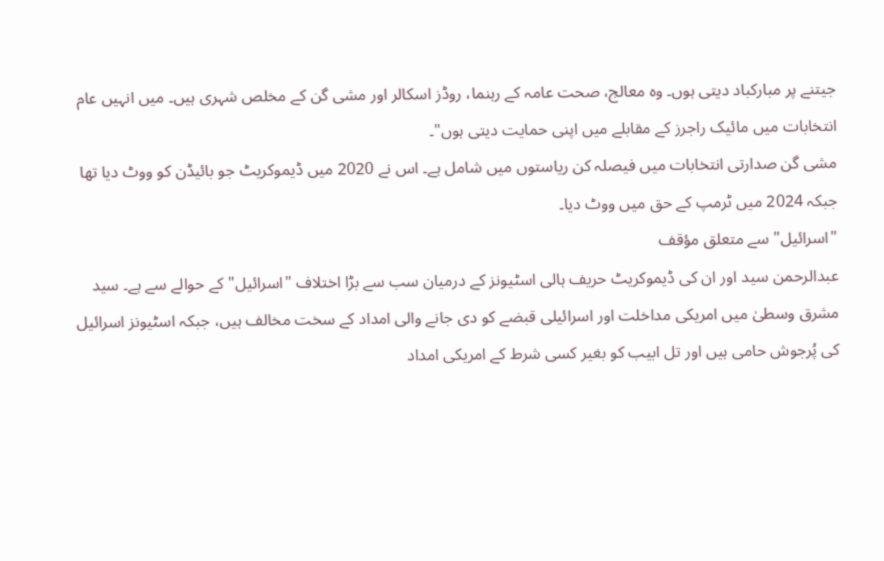جیتنے پر مبارکباد دیتی ہوں۔ وہ معالج، صحت عامہ کے رہنما، روڈز اسکالر اور مشی گن کے مخلص شہری ہیں۔ میں انہیں عام انتخابات میں مائیک راجرز کے مقابلے میں اپنی حمایت دیتی ہوں"۔
مشی گن صدارتی انتخابات میں فیصلہ کن ریاستوں میں شامل ہے۔ اس نے 2020 میں ڈیموکریٹ جو بائیڈن کو ووٹ دیا تھا جبکہ 2024 میں ٹرمپ کے حق میں ووٹ دیا۔
"اسرائیل" سے متعلق مؤقف
عبدالرحمن سید اور ان کی ڈیموکریٹ حریف ہالی اسٹیونز کے درمیان سب سے بڑا اختلاف "اسرائیل" کے حوالے سے ہے۔ سید مشرق وسطیٰ میں امریکی مداخلت اور اسرائیلی قبضے کو دی جانے والی امداد کے سخت مخالف ہیں، جبکہ اسٹیونز اسرائیل کی پُرجوش حامی ہیں اور تل ابیب کو بغیر کسی شرط کے امریکی امداد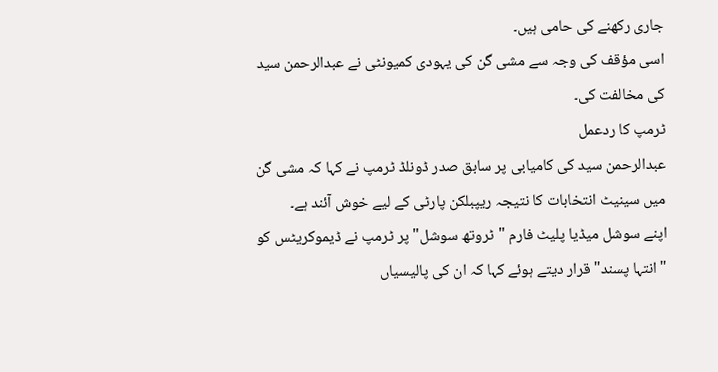جاری رکھنے کی حامی ہیں۔
اسی مؤقف کی وجہ سے مشی گن کی یہودی کمیونٹی نے عبدالرحمن سید کی مخالفت کی۔
ٹرمپ کا ردعمل
عبدالرحمن سید کی کامیابی پر سابق صدر ڈونلڈ ٹرمپ نے کہا کہ مشی گن میں سینیٹ انتخابات کا نتیجہ ریپبلکن پارٹی کے لیے خوش آئند ہے۔
اپنے سوشل میڈیا پلیٹ فارم "ٹروتھ سوشل" پر ٹرمپ نے ڈیموکریٹس کو "انتہا پسند" قرار دیتے ہوئے کہا کہ ان کی پالیسیاں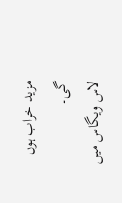مزید خراب ہوں گی۔
لاس ویگاس میں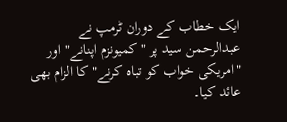ایک خطاب کے دوران ٹرمپ نے عبدالرحمن سید پر "کمیونزم اپنانے" اور "امریکی خواب کو تباہ کرنے" کا الزام بھی عائد کیا۔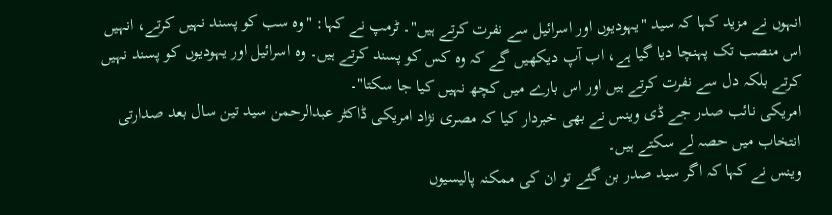انہوں نے مزید کہا کہ سید "یہودیوں اور اسرائیل سے نفرت کرتے ہیں"۔ ٹرمپ نے کہا: "وہ سب کو پسند نہیں کرتے، انہیں اس منصب تک پہنچا دیا گیا ہے، اب آپ دیکھیں گے کہ وہ کس کو پسند کرتے ہیں۔ وہ اسرائیل اور یہودیوں کو پسند نہیں کرتے بلکہ دل سے نفرت کرتے ہیں اور اس بارے میں کچھ نہیں کیا جا سکتا"۔
امریکی نائب صدر جے ڈی وینس نے بھی خبردار کیا کہ مصری نژاد امریکی ڈاکٹر عبدالرحمن سید تین سال بعد صدارتی انتخاب میں حصہ لے سکتے ہیں۔
وینس نے کہا کہ اگر سید صدر بن گئے تو ان کی ممکنہ پالیسیوں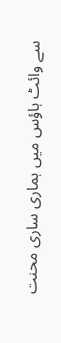سے وائٹ ہاؤس میں ہماری ساری محنت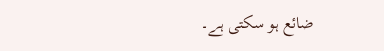ضائع ہو سکتی ہے۔